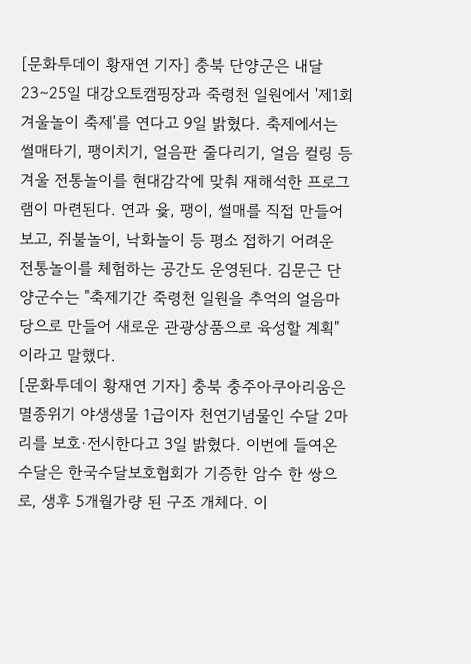[문화투데이 황재연 기자] 충북 단양군은 내달 23∼25일 대강오토캠핑장과 죽령천 일원에서 '제1회 겨울놀이 축제'를 연다고 9일 밝혔다. 축제에서는 썰매타기, 팽이치기, 얼음판 줄다리기, 얼음 컬링 등 겨울 전통놀이를 현대감각에 맞춰 재해석한 프로그램이 마련된다. 연과 윷, 팽이, 썰매를 직접 만들어 보고, 쥐불놀이, 낙화놀이 등 평소 접하기 어려운 전통놀이를 체험하는 공간도 운영된다. 김문근 단양군수는 "축제기간 죽령천 일원을 추억의 얼음마당으로 만들어 새로운 관광상품으로 육성할 계획"이라고 말했다.
[문화투데이 황재연 기자] 충북 충주아쿠아리움은 멸종위기 야생생물 1급이자 천연기념물인 수달 2마리를 보호·전시한다고 3일 밝혔다. 이번에 들여온 수달은 한국수달보호협회가 기증한 암수 한 쌍으로, 생후 5개월가량 된 구조 개체다. 이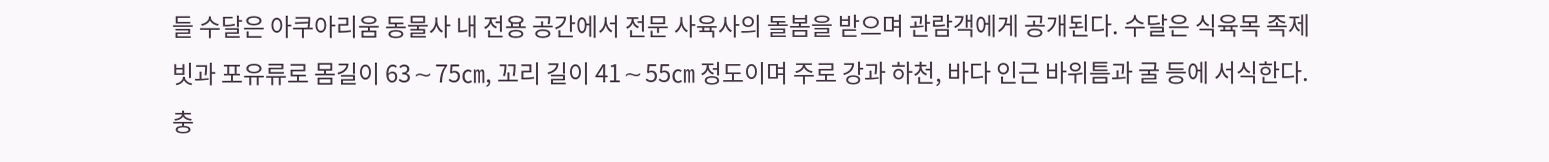들 수달은 아쿠아리움 동물사 내 전용 공간에서 전문 사육사의 돌봄을 받으며 관람객에게 공개된다. 수달은 식육목 족제빗과 포유류로 몸길이 63∼75㎝, 꼬리 길이 41∼55㎝ 정도이며 주로 강과 하천, 바다 인근 바위틈과 굴 등에 서식한다. 충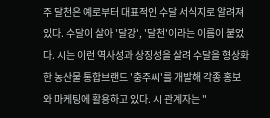주 달천은 예로부터 대표적인 수달 서식지로 알려져 있다. 수달이 살아 '달강', '달천'이라는 이름이 붙었다. 시는 이런 역사성과 상징성을 살려 수달을 형상화한 농산물 통합브랜드 '충주씨'를 개발해 각종 홍보와 마케팅에 활용하고 있다. 시 관계자는 "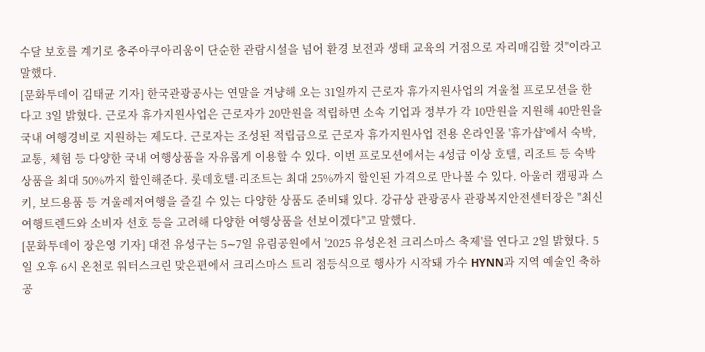수달 보호를 계기로 충주아쿠아리움이 단순한 관람시설을 넘어 환경 보전과 생태 교육의 거점으로 자리매김할 것"이라고 말했다.
[문화투데이 김태균 기자] 한국관광공사는 연말을 겨냥해 오는 31일까지 근로자 휴가지원사업의 겨울철 프로모션을 한다고 3일 밝혔다. 근로자 휴가지원사업은 근로자가 20만원을 적립하면 소속 기업과 정부가 각 10만원을 지원해 40만원을 국내 여행경비로 지원하는 제도다. 근로자는 조성된 적립금으로 근로자 휴가지원사업 전용 온라인몰 '휴가샵'에서 숙박, 교통, 체험 등 다양한 국내 여행상품을 자유롭게 이용할 수 있다. 이번 프로모션에서는 4성급 이상 호텔, 리조트 등 숙박상품을 최대 50%까지 할인해준다. 롯데호텔·리조트는 최대 25%까지 할인된 가격으로 만나볼 수 있다. 아울러 캠핑과 스키, 보드용품 등 겨울레저여행을 즐길 수 있는 다양한 상품도 준비돼 있다. 강규상 관광공사 관광복지안전센터장은 "최신 여행트렌드와 소비자 선호 등을 고려해 다양한 여행상품을 선보이겠다"고 말했다.
[문화투데이 장은영 기자] 대전 유성구는 5∼7일 유림공원에서 '2025 유성온천 크리스마스 축제'를 연다고 2일 밝혔다. 5일 오후 6시 온천로 워터스크린 맞은편에서 크리스마스 트리 점등식으로 행사가 시작돼 가수 HYNN과 지역 예술인 축하 공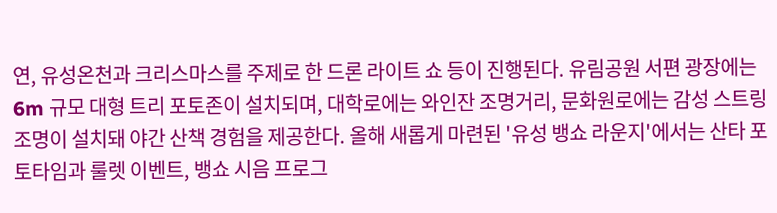연, 유성온천과 크리스마스를 주제로 한 드론 라이트 쇼 등이 진행된다. 유림공원 서편 광장에는 6m 규모 대형 트리 포토존이 설치되며, 대학로에는 와인잔 조명거리, 문화원로에는 감성 스트링 조명이 설치돼 야간 산책 경험을 제공한다. 올해 새롭게 마련된 '유성 뱅쇼 라운지'에서는 산타 포토타임과 룰렛 이벤트, 뱅쇼 시음 프로그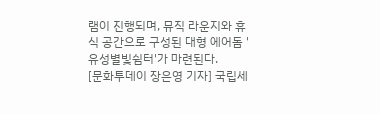램이 진행되며, 뮤직 라운지와 휴식 공간으로 구성된 대형 에어돔 '유성별빛쉼터'가 마련된다.
[문화투데이 장은영 기자] 국립세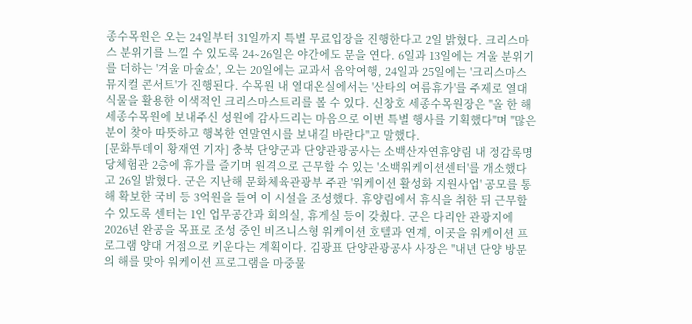종수목원은 오는 24일부터 31일까지 특별 무료입장을 진행한다고 2일 밝혔다. 크리스마스 분위기를 느낄 수 있도록 24∼26일은 야간에도 문을 연다. 6일과 13일에는 겨울 분위기를 더하는 '겨울 마술쇼', 오는 20일에는 교과서 음악여행, 24일과 25일에는 '크리스마스 뮤지컬 콘서트'가 진행된다. 수목원 내 열대온실에서는 '산타의 여름휴가'를 주제로 열대식물을 활용한 이색적인 크리스마스트리를 볼 수 있다. 신창호 세종수목원장은 "올 한 해 세종수목원에 보내주신 성원에 감사드리는 마음으로 이번 특별 행사를 기획했다"며 "많은 분이 찾아 따뜻하고 행복한 연말연시를 보내길 바란다"고 말했다.
[문화투데이 황재연 기자] 충북 단양군과 단양관광공사는 소백산자연휴양림 내 정감록명당체험관 2층에 휴가를 즐기며 원격으로 근무할 수 있는 '소백워케이션센터'를 개소했다고 26일 밝혔다. 군은 지난해 문화체육관광부 주관 '워케이션 활성화 지원사업' 공모를 통해 확보한 국비 등 3억원을 들여 이 시설을 조성했다. 휴양림에서 휴식을 취한 뒤 근무할 수 있도록 센터는 1인 업무공간과 회의실, 휴게실 등이 갖췄다. 군은 다리안 관광지에 2026년 완공을 목표로 조성 중인 비즈니스형 워케이션 호텔과 연계, 이곳을 워케이션 프로그램 양대 거점으로 키운다는 계획이다. 김광표 단양관광공사 사장은 "내년 단양 방문의 해를 맞아 워케이션 프로그램을 마중물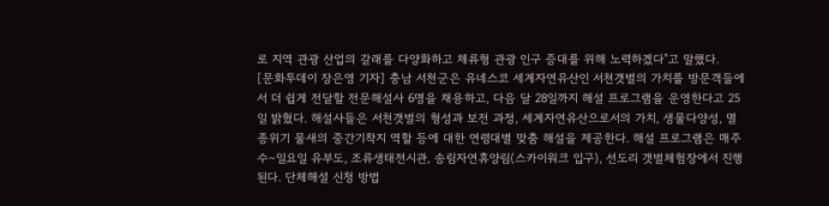로 지역 관광 산업의 갈래를 다양화하고 체류형 관광 인구 증대를 위해 노력하겠다"고 말했다.
[문화투데이 장은영 기자] 충남 서천군은 유네스코 세계자연유산인 서천갯벌의 가치를 방문객들에서 더 쉽게 전달할 전문해설사 6명을 채용하고, 다음 달 28일까지 해설 프로그램을 운영한다고 25일 밝혔다. 해설사들은 서천갯벌의 형성과 보전 과정, 세계자연유산으로서의 가치, 생물다양성, 멸종위기 물새의 중간기착지 역할 등에 대한 연령대별 맞춤 해설을 제공한다. 해설 프로그램은 매주 수∼일요일 유부도, 조류생태전시관, 송림자연휴양림(스카이워크 입구), 선도리 갯벌체험장에서 진행된다. 단체해설 신청 방법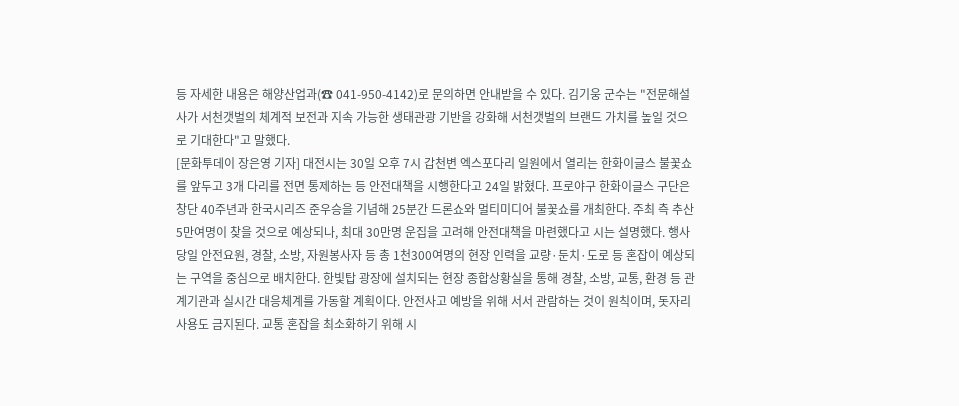등 자세한 내용은 해양산업과(☎ 041-950-4142)로 문의하면 안내받을 수 있다. 김기웅 군수는 "전문해설사가 서천갯벌의 체계적 보전과 지속 가능한 생태관광 기반을 강화해 서천갯벌의 브랜드 가치를 높일 것으로 기대한다"고 말했다.
[문화투데이 장은영 기자] 대전시는 30일 오후 7시 갑천변 엑스포다리 일원에서 열리는 한화이글스 불꽃쇼를 앞두고 3개 다리를 전면 통제하는 등 안전대책을 시행한다고 24일 밝혔다. 프로야구 한화이글스 구단은 창단 40주년과 한국시리즈 준우승을 기념해 25분간 드론쇼와 멀티미디어 불꽃쇼를 개최한다. 주최 측 추산 5만여명이 찾을 것으로 예상되나, 최대 30만명 운집을 고려해 안전대책을 마련했다고 시는 설명했다. 행사 당일 안전요원, 경찰, 소방, 자원봉사자 등 총 1천300여명의 현장 인력을 교량·둔치·도로 등 혼잡이 예상되는 구역을 중심으로 배치한다. 한빛탑 광장에 설치되는 현장 종합상황실을 통해 경찰, 소방, 교통, 환경 등 관계기관과 실시간 대응체계를 가동할 계획이다. 안전사고 예방을 위해 서서 관람하는 것이 원칙이며, 돗자리 사용도 금지된다. 교통 혼잡을 최소화하기 위해 시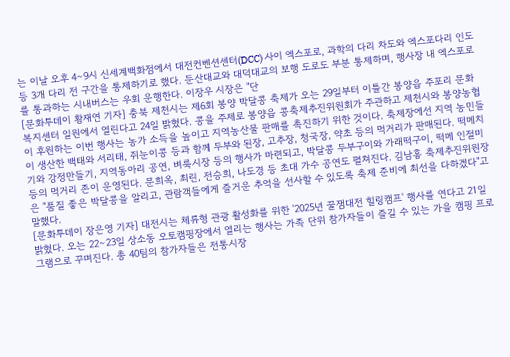는 이날 오후 4∼9시 신세계백화점에서 대전컨벤션센터(DCC) 사이 엑스포로, 과학의 다리 차도와 엑스포다리 인도 등 3개 다리 전 구간을 통제하기로 했다. 둔산대교와 대덕대교의 보행 도로도 부분 통제하며, 행사장 내 엑스포로를 통과하는 시내버스는 우회 운행한다. 이장우 시장은 "단
[문화투데이 황재연 기자] 충북 제천시는 제6회 봉양 박달콩 축제가 오는 29일부터 이틀간 봉양읍 주포리 문화복지센터 일원에서 열린다고 24일 밝혔다. 콩을 주제로 봉양읍 콩축제추진위원회가 주관하고 제천시와 봉양농협이 후원하는 이번 행사는 농가 소득을 높이고 지역농산물 판매를 촉진하기 위한 것이다. 축제장에선 지역 농민들이 생산한 백태와 서리태, 쥐눈이콩 등과 함께 두부와 된장, 고추장, 청국장, 약초 등의 먹거리가 판매된다. 떡메치기와 강정만들기, 지역동아리 공연, 벼룩시장 등의 행사가 마련되고, 박달콩 두부구이와 가래떡구이, 떡메 인절미 등의 먹거리 존이 운영된다. 문희옥, 최린, 전승희, 나도경 등 초대 가수 공연도 펼쳐진다. 김남홍 축제추진위원장은 "품질 좋은 박달콩을 알리고, 관람객들에게 즐거운 추억을 선사할 수 있도록 축제 준비에 최선을 다하겠다"고 말했다.
[문화투데이 장은영 기자] 대전시는 체류형 관광 활성화를 위한 '2025년 꿀잼대전 힐링캠프' 행사를 연다고 21일 밝혔다. 오는 22∼23일 상소동 오토캠핑장에서 열리는 행사는 가족 단위 참가자들이 즐길 수 있는 가을 캠핑 프로그램으로 꾸며진다. 총 40팀의 참가자들은 전통시장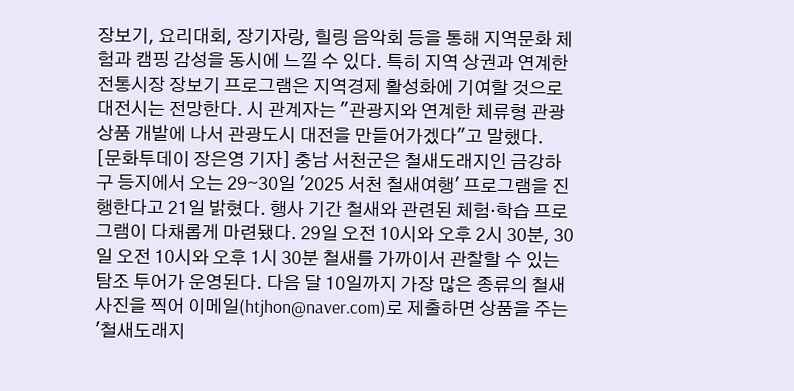장보기, 요리대회, 장기자랑, 힐링 음악회 등을 통해 지역문화 체험과 캠핑 감성을 동시에 느낄 수 있다. 특히 지역 상권과 연계한 전통시장 장보기 프로그램은 지역경제 활성화에 기여할 것으로 대전시는 전망한다. 시 관계자는 "관광지와 연계한 체류형 관광상품 개발에 나서 관광도시 대전을 만들어가겠다"고 말했다.
[문화투데이 장은영 기자] 충남 서천군은 철새도래지인 금강하구 등지에서 오는 29∼30일 '2025 서천 철새여행' 프로그램을 진행한다고 21일 밝혔다. 행사 기간 철새와 관련된 체험·학습 프로그램이 다채롭게 마련됐다. 29일 오전 10시와 오후 2시 30분, 30일 오전 10시와 오후 1시 30분 철새를 가까이서 관찰할 수 있는 탐조 투어가 운영된다. 다음 달 10일까지 가장 많은 종류의 철새 사진을 찍어 이메일(htjhon@naver.com)로 제출하면 상품을 주는 '철새도래지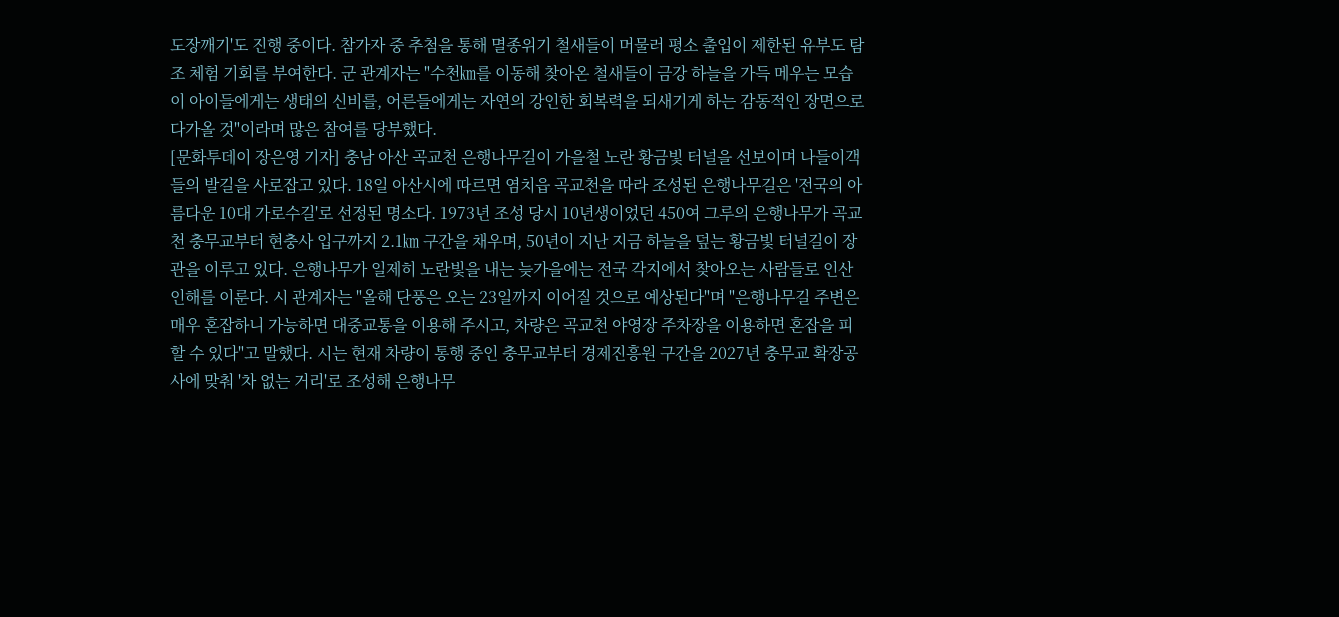도장깨기'도 진행 중이다. 참가자 중 추첨을 통해 멸종위기 철새들이 머물러 평소 출입이 제한된 유부도 탐조 체험 기회를 부여한다. 군 관계자는 "수천㎞를 이동해 찾아온 철새들이 금강 하늘을 가득 메우는 모습이 아이들에게는 생태의 신비를, 어른들에게는 자연의 강인한 회복력을 되새기게 하는 감동적인 장면으로 다가올 것"이라며 많은 참여를 당부했다.
[문화투데이 장은영 기자] 충남 아산 곡교천 은행나무길이 가을철 노란 황금빛 터널을 선보이며 나들이객들의 발길을 사로잡고 있다. 18일 아산시에 따르면 염치읍 곡교천을 따라 조성된 은행나무길은 '전국의 아름다운 10대 가로수길'로 선정된 명소다. 1973년 조성 당시 10년생이었던 450여 그루의 은행나무가 곡교천 충무교부터 현충사 입구까지 2.1㎞ 구간을 채우며, 50년이 지난 지금 하늘을 덮는 황금빛 터널길이 장관을 이루고 있다. 은행나무가 일제히 노란빛을 내는 늦가을에는 전국 각지에서 찾아오는 사람들로 인산인해를 이룬다. 시 관계자는 "올해 단풍은 오는 23일까지 이어질 것으로 예상된다"며 "은행나무길 주변은 매우 혼잡하니 가능하면 대중교통을 이용해 주시고, 차량은 곡교천 야영장 주차장을 이용하면 혼잡을 피할 수 있다"고 말했다. 시는 현재 차량이 통행 중인 충무교부터 경제진흥원 구간을 2027년 충무교 확장공사에 맞춰 '차 없는 거리'로 조성해 은행나무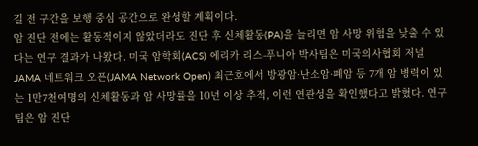길 전 구간을 보행 중심 공간으로 완성할 계획이다.
암 진단 전에는 활동적이지 않았더라도 진단 후 신체활동(PA)을 늘리면 암 사망 위험을 낮출 수 있다는 연구 결과가 나왔다. 미국 암학회(ACS) 에리카 리스-푸니아 박사팀은 미국의사협회 저널 JAMA 네트워크 오픈(JAMA Network Open) 최근호에서 방광암·난소암·폐암 등 7개 암 병력이 있는 1만7천여명의 신체활동과 암 사망률을 10년 이상 추적, 이런 연관성을 확인했다고 밝혔다. 연구팀은 암 진단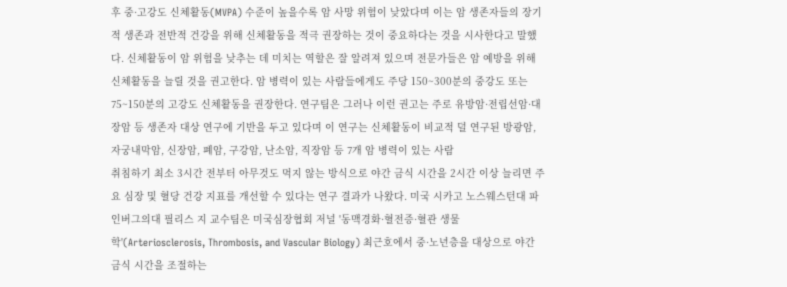후 중·고강도 신체활동(MVPA) 수준이 높을수록 암 사망 위험이 낮았다며 이는 암 생존자들의 장기적 생존과 전반적 건강을 위해 신체활동을 적극 권장하는 것이 중요하다는 것을 시사한다고 말했다. 신체활동이 암 위험을 낮추는 데 미치는 역할은 잘 알려져 있으며 전문가들은 암 예방을 위해 신체활동을 늘릴 것을 권고한다. 암 병력이 있는 사람들에게도 주당 150~300분의 중강도 또는 75~150분의 고강도 신체활동을 권장한다. 연구팀은 그러나 이런 권고는 주로 유방암·전립선암·대장암 등 생존자 대상 연구에 기반을 두고 있다며 이 연구는 신체활동이 비교적 덜 연구된 방광암, 자궁내막암, 신장암, 폐암, 구강암, 난소암, 직장암 등 7개 암 병력이 있는 사람
취침하기 최소 3시간 전부터 아무것도 먹지 않는 방식으로 야간 금식 시간을 2시간 이상 늘리면 주요 심장 및 혈당 건강 지표를 개선할 수 있다는 연구 결과가 나왔다. 미국 시카고 노스웨스턴대 파인버그의대 필리스 지 교수팀은 미국심장협회 저널 '동맥경화·혈전증·혈관 생물학'(Arteriosclerosis, Thrombosis, and Vascular Biology) 최근호에서 중·노년층을 대상으로 야간 금식 시간을 조절하는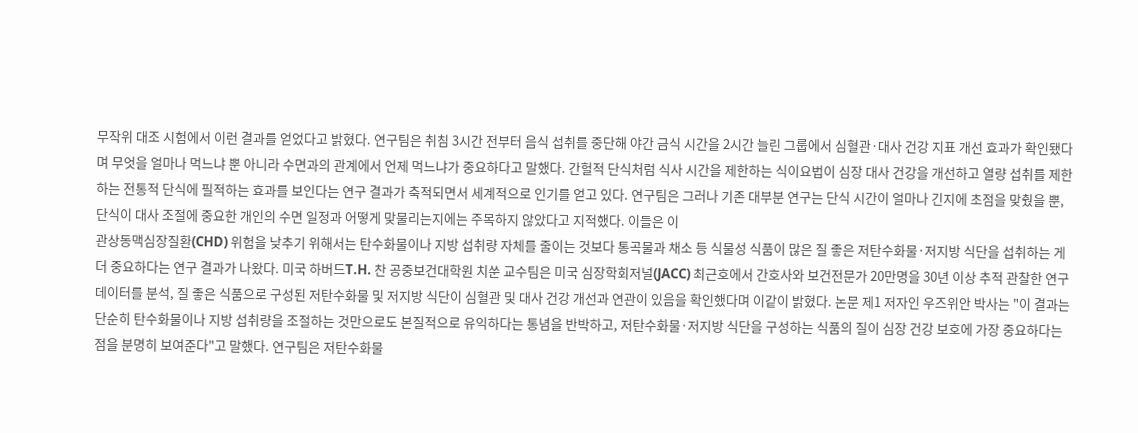무작위 대조 시험에서 이런 결과를 얻었다고 밝혔다. 연구팀은 취침 3시간 전부터 음식 섭취를 중단해 야간 금식 시간을 2시간 늘린 그룹에서 심혈관·대사 건강 지표 개선 효과가 확인됐다며 무엇을 얼마나 먹느냐 뿐 아니라 수면과의 관계에서 언제 먹느냐가 중요하다고 말했다. 간헐적 단식처럼 식사 시간을 제한하는 식이요법이 심장 대사 건강을 개선하고 열량 섭취를 제한하는 전통적 단식에 필적하는 효과를 보인다는 연구 결과가 축적되면서 세계적으로 인기를 얻고 있다. 연구팀은 그러나 기존 대부분 연구는 단식 시간이 얼마나 긴지에 초점을 맞췄을 뿐, 단식이 대사 조절에 중요한 개인의 수면 일정과 어떻게 맞물리는지에는 주목하지 않았다고 지적했다. 이들은 이
관상동맥심장질환(CHD) 위험을 낮추기 위해서는 탄수화물이나 지방 섭취량 자체를 줄이는 것보다 통곡물과 채소 등 식물성 식품이 많은 질 좋은 저탄수화물·저지방 식단을 섭취하는 게 더 중요하다는 연구 결과가 나왔다. 미국 하버드T.H. 찬 공중보건대학원 치쑨 교수팀은 미국 심장학회저널(JACC) 최근호에서 간호사와 보건전문가 20만명을 30년 이상 추적 관찰한 연구 데이터를 분석, 질 좋은 식품으로 구성된 저탄수화물 및 저지방 식단이 심혈관 및 대사 건강 개선과 연관이 있음을 확인했다며 이같이 밝혔다. 논문 제1 저자인 우즈위안 박사는 "이 결과는 단순히 탄수화물이나 지방 섭취량을 조절하는 것만으로도 본질적으로 유익하다는 통념을 반박하고, 저탄수화물·저지방 식단을 구성하는 식품의 질이 심장 건강 보호에 가장 중요하다는 점을 분명히 보여준다"고 말했다. 연구팀은 저탄수화물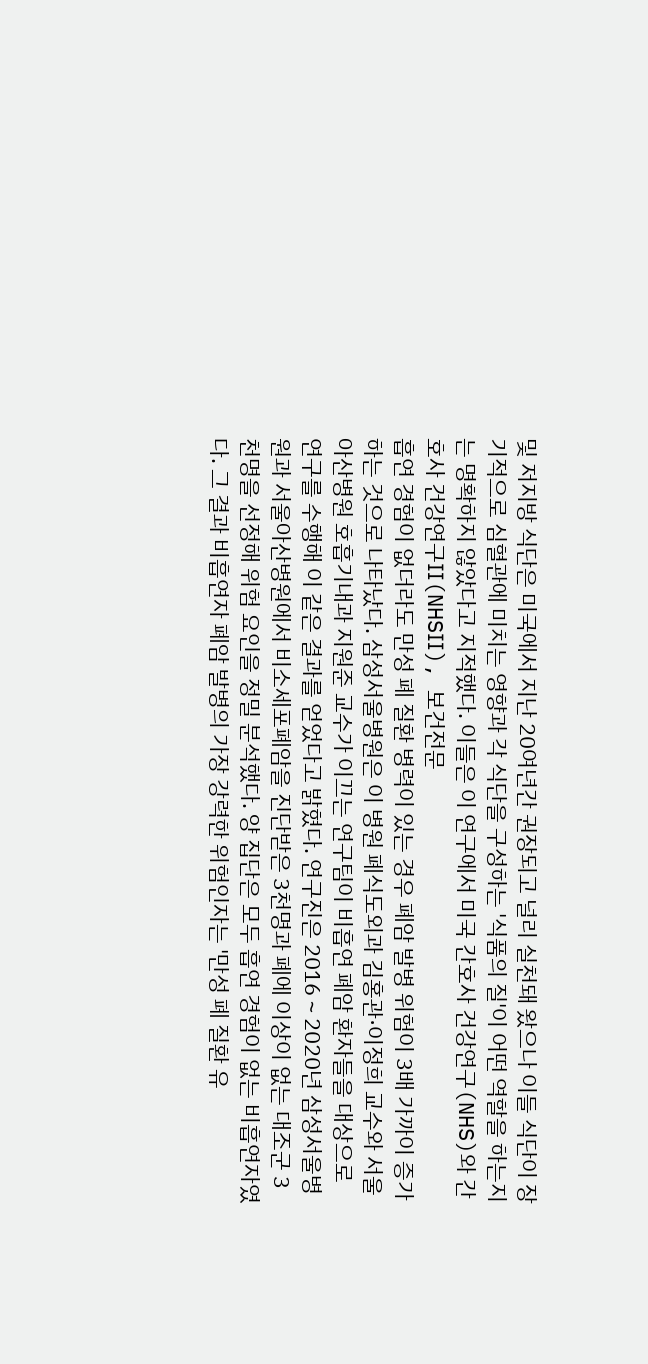및 저지방 식단은 미국에서 지난 20여년간 권장되고 널리 실천돼 왔으나 이들 식단이 장기적으로 심혈관에 미치는 영향과 각 식단을 구성하는 '식품의 질'이 어떤 역할을 하는지는 명확하지 않았다고 지적했다. 이들은 이 연구에서 미국 간호사 건강연구(NHS)와 간호사 건강연구Ⅱ(NHSⅡ), 보건전문
흡연 경험이 없더라도 만성 폐 질환 병력이 있는 경우 폐암 발병 위험이 3배 가까이 증가하는 것으로 나타났다. 삼성서울병원은 이 병원 폐식도외과 김홍관·이정희 교수와 서울아산병원 호흡기내과 지원준 교수가 이끄는 연구팀이 비흡연 폐암 환자들을 대상으로 연구를 수행해 이 같은 결과를 얻었다고 밝혔다. 연구진은 2016∼2020년 삼성서울병원과 서울아산병원에서 비소세포폐암을 진단받은 3천명과 폐에 이상이 없는 대조군 3천명을 선정해 위험 요인을 정밀 분석했다. 양 집단은 모두 흡연 경험이 없는 비흡연자였다. 그 결과 비흡연자 폐암 발병의 가장 강력한 위험인자는 '만성 폐 질환 유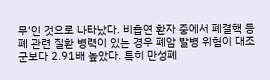무'인 것으로 나타났다. 비흡연 환자 중에서 폐결핵 등 폐 관련 질환 병력이 있는 경우 폐암 발병 위험이 대조군보다 2.91배 높았다. 특히 만성폐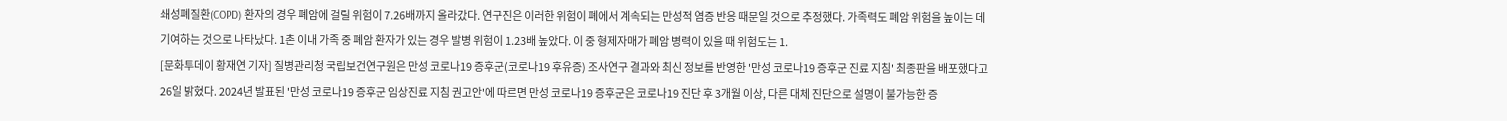쇄성폐질환(COPD) 환자의 경우 폐암에 걸릴 위험이 7.26배까지 올라갔다. 연구진은 이러한 위험이 폐에서 계속되는 만성적 염증 반응 때문일 것으로 추정했다. 가족력도 폐암 위험을 높이는 데 기여하는 것으로 나타났다. 1촌 이내 가족 중 폐암 환자가 있는 경우 발병 위험이 1.23배 높았다. 이 중 형제자매가 폐암 병력이 있을 때 위험도는 1.
[문화투데이 황재연 기자] 질병관리청 국립보건연구원은 만성 코로나19 증후군(코로나19 후유증) 조사연구 결과와 최신 정보를 반영한 '만성 코로나19 증후군 진료 지침' 최종판을 배포했다고 26일 밝혔다. 2024년 발표된 '만성 코로나19 증후군 임상진료 지침 권고안'에 따르면 만성 코로나19 증후군은 코로나19 진단 후 3개월 이상, 다른 대체 진단으로 설명이 불가능한 증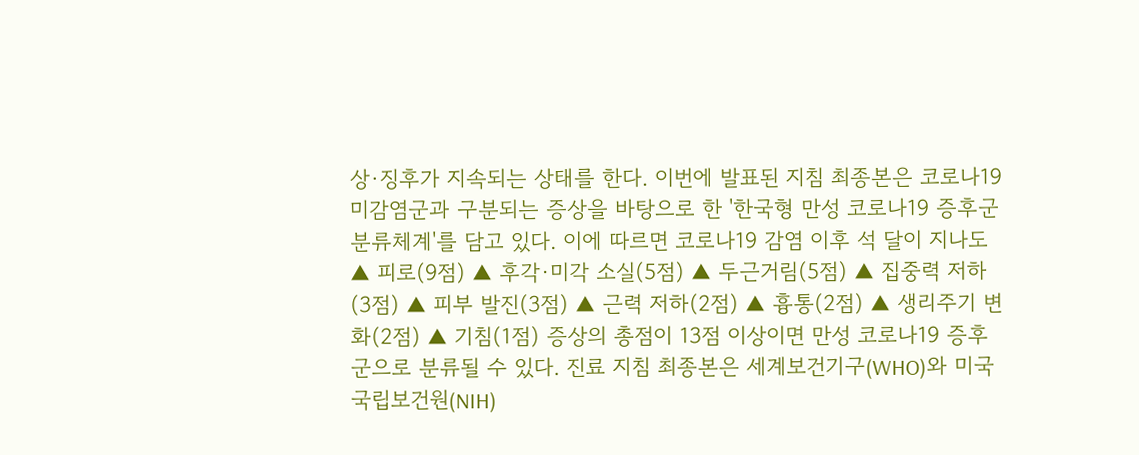상·징후가 지속되는 상태를 한다. 이번에 발표된 지침 최종본은 코로나19 미감염군과 구분되는 증상을 바탕으로 한 '한국형 만성 코로나19 증후군 분류체계'를 담고 있다. 이에 따르면 코로나19 감염 이후 석 달이 지나도 ▲ 피로(9점) ▲ 후각·미각 소실(5점) ▲ 두근거림(5점) ▲ 집중력 저하(3점) ▲ 피부 발진(3점) ▲ 근력 저하(2점) ▲ 흉통(2점) ▲ 생리주기 변화(2점) ▲ 기침(1점) 증상의 총점이 13점 이상이면 만성 코로나19 증후군으로 분류될 수 있다. 진료 지침 최종본은 세계보건기구(WHO)와 미국 국립보건원(NIH)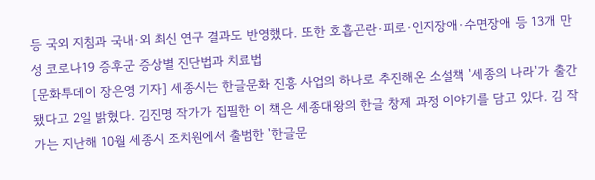등 국외 지침과 국내·외 최신 연구 결과도 반영했다. 또한 호흡곤란·피로·인지장애·수면장애 등 13개 만성 코로나19 증후군 증상별 진단법과 치료법
[문화투데이 장은영 기자] 세종시는 한글문화 진흥 사업의 하나로 추진해온 소설책 '세종의 나라'가 출간됐다고 2일 밝혔다. 김진명 작가가 집필한 이 책은 세종대왕의 한글 창제 과정 이야기를 담고 있다. 김 작가는 지난해 10월 세종시 조치원에서 출범한 '한글문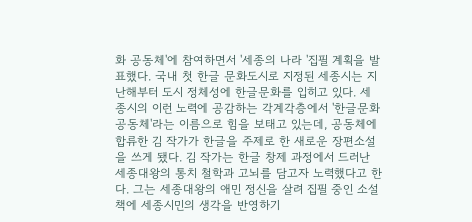화 공동체'에 참여하면서 '세종의 나라 '집필 계획을 발표했다. 국내 첫 한글 문화도시로 지정된 세종시는 지난해부터 도시 정체성에 한글문화를 입히고 있다. 세종시의 이런 노력에 공감하는 각계각층에서 '한글문화 공동체'라는 이름으로 힘을 보태고 있는데, 공동체에 합류한 김 작가가 한글을 주제로 한 새로운 장편소설을 쓰게 됐다. 김 작가는 한글 창제 과정에서 드러난 세종대왕의 통치 철학과 고뇌를 담고자 노력했다고 한다. 그는 세종대왕의 애민 정신을 살려 집필 중인 소설책에 세종시민의 생각을 반영하기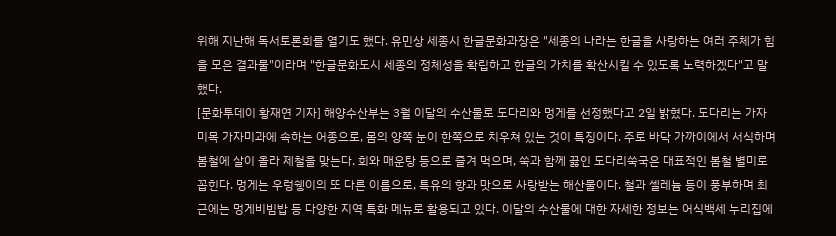위해 지난해 독서토론회를 열기도 했다. 유민상 세종시 한글문화과장은 "세종의 나라는 한글을 사랑하는 여러 주체가 힘을 모은 결과물"이라며 "한글문화도시 세종의 정체성을 확립하고 한글의 가치를 확산시킬 수 있도록 노력하겠다"고 말했다.
[문화투데이 황재연 기자] 해양수산부는 3월 이달의 수산물로 도다리와 멍게를 선정했다고 2일 밝혔다. 도다리는 가자미목 가자미과에 속하는 어종으로, 몸의 양쪽 눈이 한쪽으로 치우쳐 있는 것이 특징이다. 주로 바닥 가까이에서 서식하며 봄철에 살이 올라 제철을 맞는다. 회와 매운탕 등으로 즐겨 먹으며, 쑥과 함께 끓인 도다리쑥국은 대표적인 봄철 별미로 꼽힌다. 멍게는 우렁쉥이의 또 다른 이름으로, 특유의 향과 맛으로 사랑받는 해산물이다. 철과 셀레늄 등이 풍부하며 최근에는 멍게비빔밥 등 다양한 지역 특화 메뉴로 활용되고 있다. 이달의 수산물에 대한 자세한 정보는 어식백세 누리집에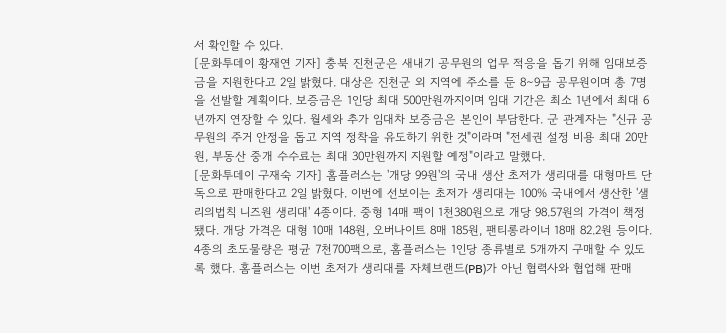서 확인할 수 있다.
[문화투데이 황재연 기자] 충북 진천군은 새내기 공무원의 업무 적응을 돕기 위해 임대보증금을 지원한다고 2일 밝혔다. 대상은 진천군 외 지역에 주소를 둔 8∼9급 공무원이며 총 7명을 선발할 계획이다. 보증금은 1인당 최대 500만원까지이며 임대 기간은 최소 1년에서 최대 6년까지 연장할 수 있다. 월세와 추가 임대차 보증금은 본인이 부담한다. 군 관계자는 "신규 공무원의 주거 안정을 돕고 지역 정착을 유도하기 위한 것"이라며 "전세권 설정 비용 최대 20만원, 부동산 중개 수수료는 최대 30만원까지 지원할 예정"이라고 말했다.
[문화투데이 구재숙 기자] 홈플러스는 '개당 99원'의 국내 생산 초저가 생리대를 대형마트 단독으로 판매한다고 2일 밝혔다. 이번에 선보이는 초저가 생리대는 100% 국내에서 생산한 '샐리의법칙 니즈원 생리대' 4종이다. 중형 14매 팩이 1천380원으로 개당 98.57원의 가격이 책정됐다. 개당 가격은 대형 10매 148원, 오버나이트 8매 185원, 팬티롱라이너 18매 82.2원 등이다. 4종의 초도물량은 평균 7천700팩으로, 홈플러스는 1인당 종류별로 5개까지 구매할 수 있도록 했다. 홈플러스는 이번 초저가 생리대를 자체브랜드(PB)가 아닌 협력사와 협업해 판매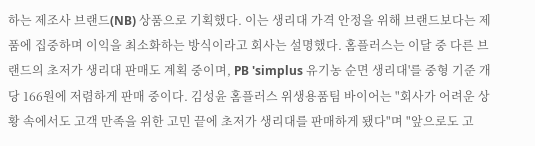하는 제조사 브랜드(NB) 상품으로 기획했다. 이는 생리대 가격 안정을 위해 브랜드보다는 제품에 집중하며 이익을 최소화하는 방식이라고 회사는 설명했다. 홈플러스는 이달 중 다른 브랜드의 초저가 생리대 판매도 계획 중이며, PB 'simplus 유기농 순면 생리대'를 중형 기준 개당 166원에 저렴하게 판매 중이다. 김성윤 홈플러스 위생용품팀 바이어는 "회사가 어려운 상황 속에서도 고객 만족을 위한 고민 끝에 초저가 생리대를 판매하게 됐다"며 "앞으로도 고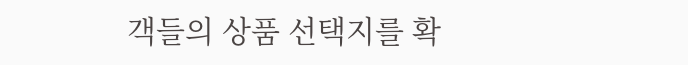객들의 상품 선택지를 확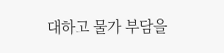대하고 물가 부담을